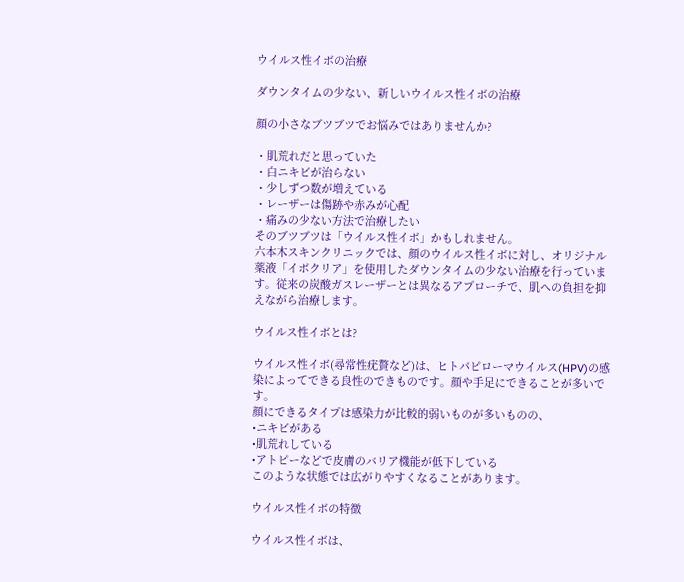ウイルス性イボの治療

ダウンタイムの少ない、新しいウイルス性イボの治療

顔の小さなブツブツでお悩みではありませんか?

・肌荒れだと思っていた
・白ニキビが治らない
・少しずつ数が増えている
・レーザーは傷跡や赤みが心配
・痛みの少ない方法で治療したい
そのブツブツは「ウイルス性イボ」かもしれません。
六本木スキンクリニックでは、顔のウイルス性イボに対し、オリジナル薬液「イボクリア」を使用したダウンタイムの少ない治療を行っています。従来の炭酸ガスレーザーとは異なるアプローチで、肌への負担を抑えながら治療します。

ウイルス性イボとは?

ウイルス性イボ(尋常性疣贅など)は、ヒトパピローマウイルス(HPV)の感染によってできる良性のできものです。顔や手足にできることが多いです。
顔にできるタイプは感染力が比較的弱いものが多いものの、
•ニキビがある
•肌荒れしている
•アトピーなどで皮膚のバリア機能が低下している
このような状態では広がりやすくなることがあります。

ウイルス性イボの特徴

ウイルス性イボは、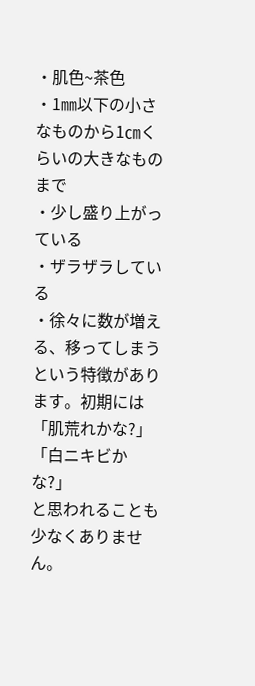・肌色~茶色
・1㎜以下の小さなものから1㎝くらいの大きなものまで
・少し盛り上がっている
・ザラザラしている
・徐々に数が増える、移ってしまう
という特徴があります。初期には
「肌荒れかな?」
「白ニキビかな?」
と思われることも少なくありません。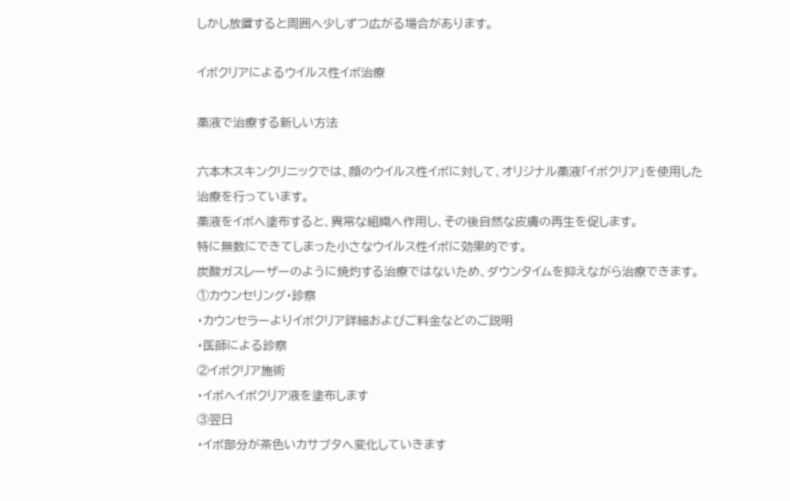しかし放置すると周囲へ少しずつ広がる場合があります。

イボクリアによるウイルス性イボ治療

薬液で治療する新しい方法

六本木スキンクリニックでは、顔のウイルス性イボに対して、オリジナル薬液「イボクリア」を使用した治療を行っています。
薬液をイボへ塗布すると、異常な組織へ作用し、その後自然な皮膚の再生を促します。
特に無数にできてしまった小さなウイルス性イボに効果的です。
炭酸ガスレーザーのように焼灼する治療ではないため、ダウンタイムを抑えながら治療できます。
①カウンセリング・診察
・カウンセラーよりイボクリア詳細およびご料金などのご説明
・医師による診察
②イボクリア施術
・イボへイボクリア液を塗布します
③翌日
・イボ部分が茶色いカサブタへ変化していきます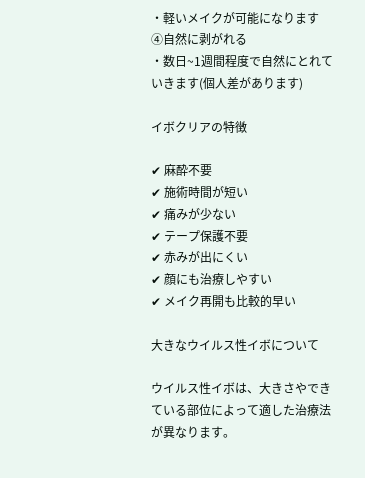・軽いメイクが可能になります
④自然に剥がれる
・数日~1週間程度で自然にとれていきます(個人差があります)

イボクリアの特徴

✔ 麻酔不要
✔ 施術時間が短い
✔ 痛みが少ない
✔ テープ保護不要
✔ 赤みが出にくい
✔ 顔にも治療しやすい
✔ メイク再開も比較的早い

大きなウイルス性イボについて

ウイルス性イボは、大きさやできている部位によって適した治療法が異なります。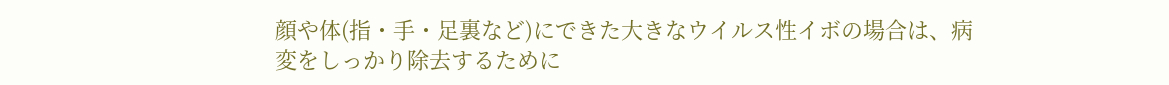顔や体(指・手・足裏など)にできた大きなウイルス性イボの場合は、病変をしっかり除去するために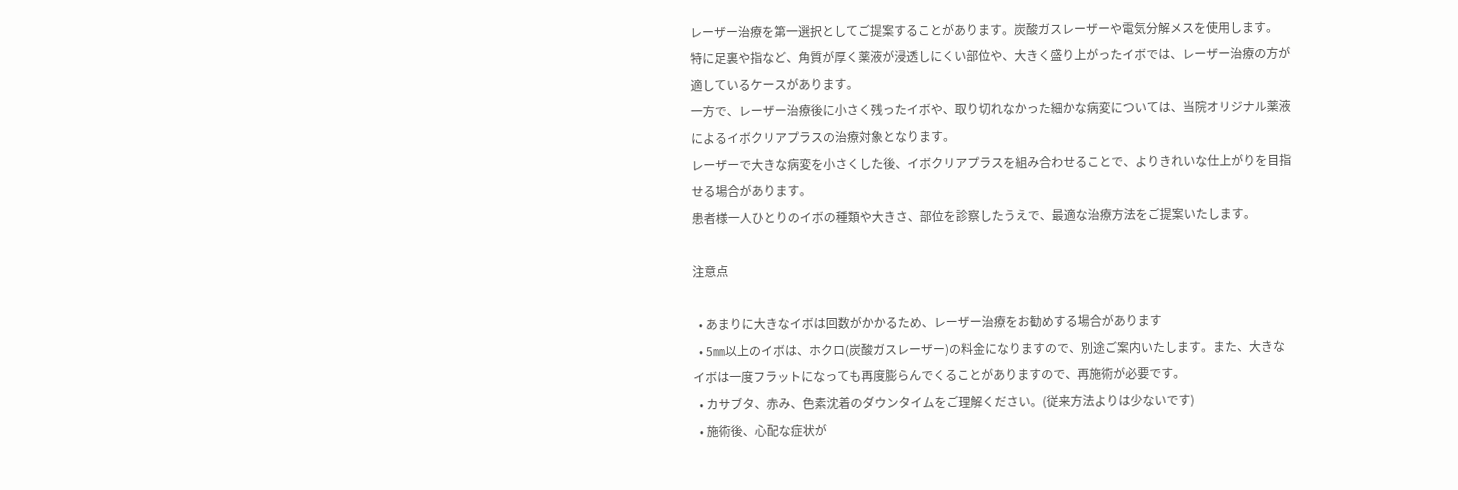レーザー治療を第一選択としてご提案することがあります。炭酸ガスレーザーや電気分解メスを使用します。
特に足裏や指など、角質が厚く薬液が浸透しにくい部位や、大きく盛り上がったイボでは、レーザー治療の方が適しているケースがあります。
一方で、レーザー治療後に小さく残ったイボや、取り切れなかった細かな病変については、当院オリジナル薬液によるイボクリアプラスの治療対象となります。
レーザーで大きな病変を小さくした後、イボクリアプラスを組み合わせることで、よりきれいな仕上がりを目指せる場合があります。
患者様一人ひとりのイボの種類や大きさ、部位を診察したうえで、最適な治療方法をご提案いたします。

注意点

  • あまりに大きなイボは回数がかかるため、レーザー治療をお勧めする場合があります
  • 5㎜以上のイボは、ホクロ(炭酸ガスレーザー)の料金になりますので、別途ご案内いたします。また、大きなイボは一度フラットになっても再度膨らんでくることがありますので、再施術が必要です。
  • カサブタ、赤み、色素沈着のダウンタイムをご理解ください。(従来方法よりは少ないです)
  • 施術後、心配な症状が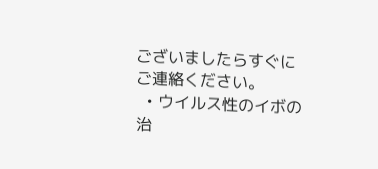ございましたらすぐにご連絡ください。
  • ウイルス性のイボの治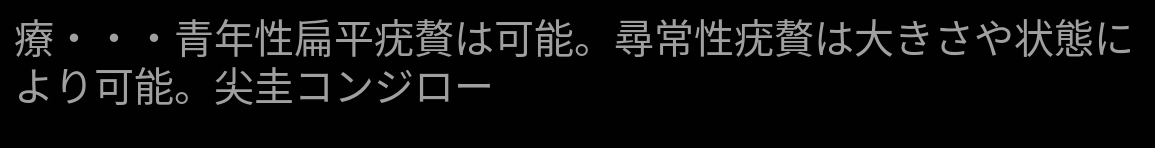療・・・青年性扁平疣贅は可能。尋常性疣贅は大きさや状態により可能。尖圭コンジロー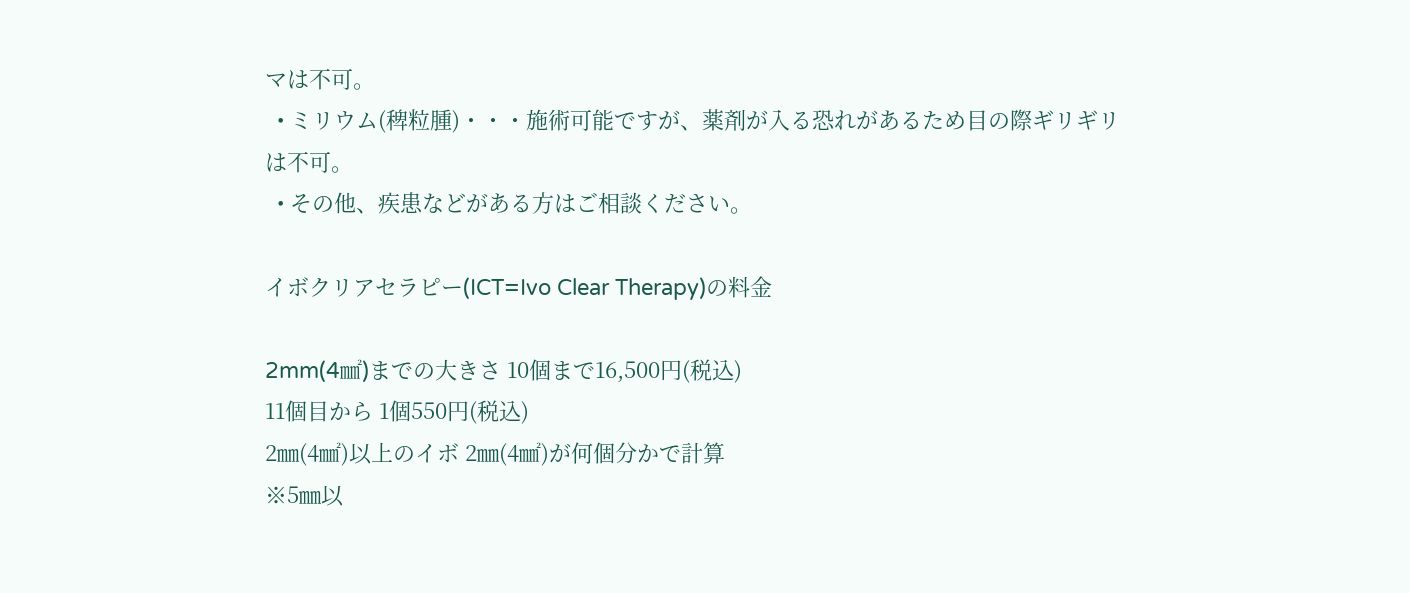マは不可。
  • ミリウム(稗粒腫)・・・施術可能ですが、薬剤が入る恐れがあるため目の際ギリギリは不可。
  • その他、疾患などがある方はご相談ください。

イボクリアセラピー(ICT=Ivo Clear Therapy)の料金

2mm(4㎟)までの大きさ 10個まで16,500円(税込)
11個目から 1個550円(税込)
2㎜(4㎟)以上のイボ 2㎜(4㎟)が何個分かで計算
※5㎜以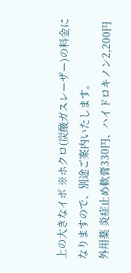上の大きなイボ ※ホクロ(炭酸ガスレーザー)の料金になりますので、別途ご案内いたします。
外用薬 炎症止め軟膏330円、ハイドロキノン2,200円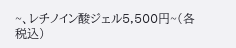~、レチノイン酸ジェル5,500円~(各税込)